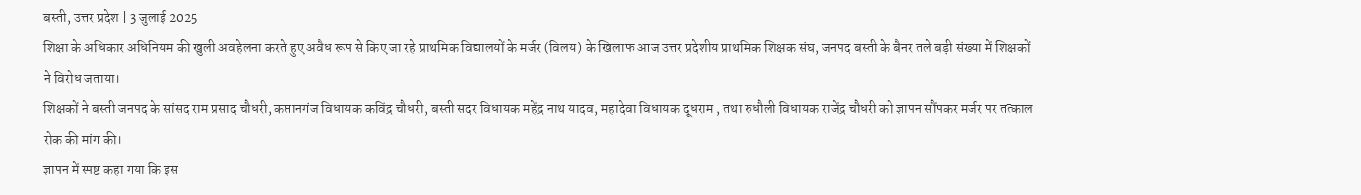बस्ती, उत्तर प्रदेश | 3 जुलाई 2025
शिक्षा के अधिकार अधिनियम की खुली अवहेलना करते हुए अवैध रूप से किए जा रहे प्राथमिक विद्यालयों के मर्जर (विलय) के खिलाफ आज उत्तर प्रदेशीय प्राथमिक शिक्षक संघ, जनपद बस्ती के बैनर तले बड़ी संख्या में शिक्षकों ने विरोध जताया।
शिक्षकों ने बस्ती जनपद के सांसद राम प्रसाद चौधरी, कप्तानगंज विधायक कविंद्र चौधरी, बस्ती सदर विधायक महेंद्र नाथ यादव, महादेवा विधायक दूधराम , तथा रुधौली विधायक राजेंद्र चौधरी को ज्ञापन सौंपकर मर्जर पर तत्काल रोक की मांग की।
ज्ञापन में स्पष्ट कहा गया कि इस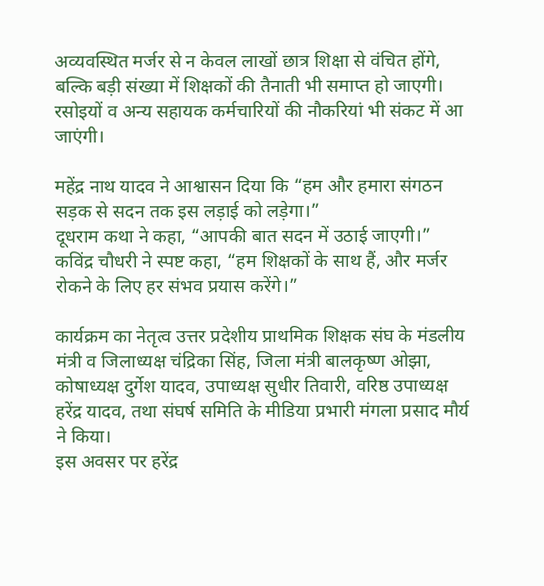अव्यवस्थित मर्जर से न केवल लाखों छात्र शिक्षा से वंचित होंगे, बल्कि बड़ी संख्या में शिक्षकों की तैनाती भी समाप्त हो जाएगी। रसोइयों व अन्य सहायक कर्मचारियों की नौकरियां भी संकट में आ जाएंगी।

महेंद्र नाथ यादव ने आश्वासन दिया कि “हम और हमारा संगठन सड़क से सदन तक इस लड़ाई को लड़ेगा।”
दूधराम कथा ने कहा, “आपकी बात सदन में उठाई जाएगी।”
कविंद्र चौधरी ने स्पष्ट कहा, “हम शिक्षकों के साथ हैं, और मर्जर रोकने के लिए हर संभव प्रयास करेंगे।”

कार्यक्रम का नेतृत्व उत्तर प्रदेशीय प्राथमिक शिक्षक संघ के मंडलीय मंत्री व जिलाध्यक्ष चंद्रिका सिंह, जिला मंत्री बालकृष्ण ओझा, कोषाध्यक्ष दुर्गेश यादव, उपाध्यक्ष सुधीर तिवारी, वरिष्ठ उपाध्यक्ष हरेंद्र यादव, तथा संघर्ष समिति के मीडिया प्रभारी मंगला प्रसाद मौर्य ने किया।
इस अवसर पर हरेंद्र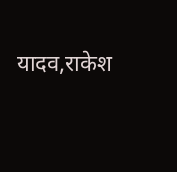यादव,राकेश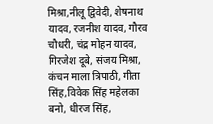मिश्रा,नीलू द्विवेदी, शेषनाथ यादव, रजनीश यादव, गौरव चौधरी, चंद्र मोहन यादव, गिरजेश दूबे, संजय मिश्रा, कंचन माला त्रिपाठी, गीता सिंह,विवेक सिंह महेलका बनो, धीरज सिंह,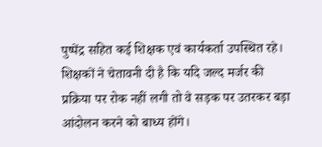पुष्पेंद्र सहित कई शिक्षक एवं कार्यकर्ता उपस्थित रहे।
शिक्षकों ने चेतावनी दी है कि यदि जल्द मर्जर की प्रक्रिया पर रोक नहीं लगी तो वे सड़क पर उतरकर बड़ा आंदोलन करने को बाध्य होंगे।